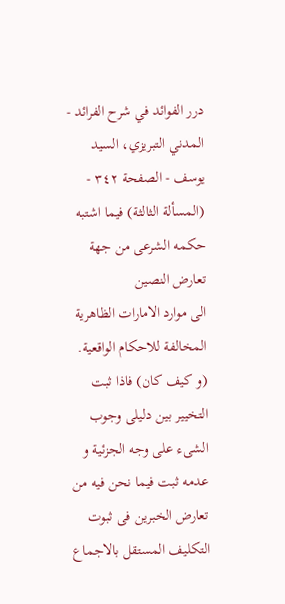درر الفوائد في شرح الفرائد - المدني التبريزي، السيد يوسف - الصفحة ٣٤٢ - (المسألة الثالثة) فيما اشتبه حكمه الشرعى من جهة تعارض النصين
الى موارد الامارات الظاهرية المخالفة للاحكام الواقعية.
(و كيف كان) فاذا ثبت التخيير بين دليلى وجوب الشىء على وجه الجزئية و عدمه ثبت فيما نحن فيه من تعارض الخبرين فى ثبوت التكليف المستقل بالاجماع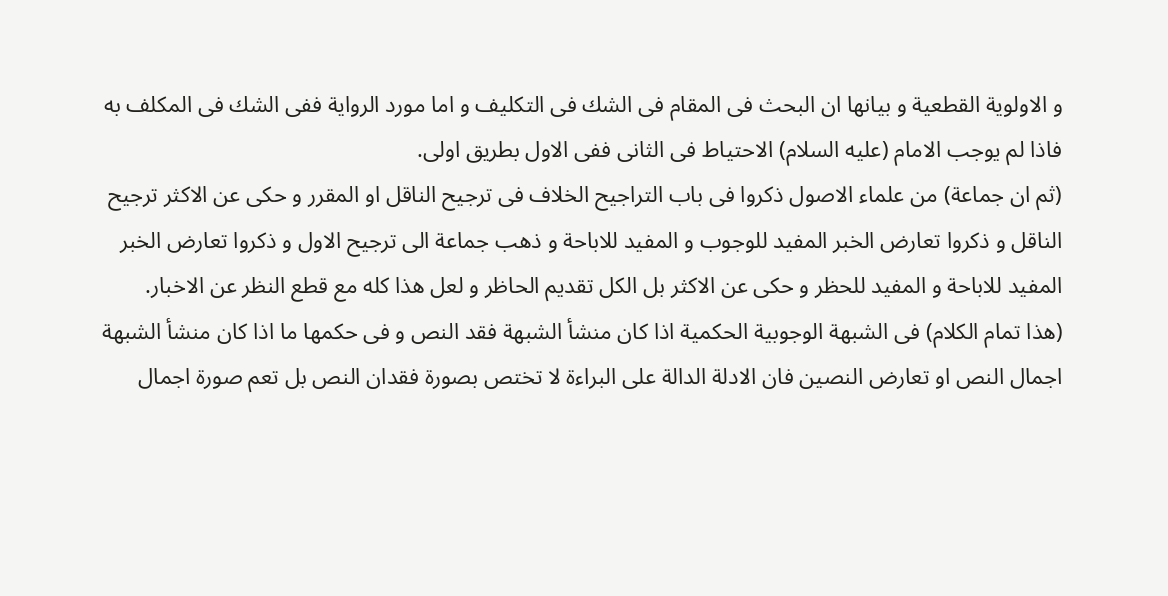و الاولوية القطعية و بيانها ان البحث فى المقام فى الشك فى التكليف و اما مورد الرواية ففى الشك فى المكلف به فاذا لم يوجب الامام (عليه السلام) الاحتياط فى الثانى ففى الاول بطريق اولى.
(ثم ان جماعة) من علماء الاصول ذكروا فى باب التراجيح الخلاف فى ترجيح الناقل او المقرر و حكى عن الاكثر ترجيح الناقل و ذكروا تعارض الخبر المفيد للوجوب و المفيد للاباحة و ذهب جماعة الى ترجيح الاول و ذكروا تعارض الخبر المفيد للاباحة و المفيد للحظر و حكى عن الاكثر بل الكل تقديم الحاظر و لعل هذا كله مع قطع النظر عن الاخبار.
(هذا تمام الكلام) فى الشبهة الوجوبية الحكمية اذا كان منشأ الشبهة فقد النص و فى حكمها ما اذا كان منشأ الشبهة اجمال النص او تعارض النصين فان الادلة الدالة على البراءة لا تختص بصورة فقدان النص بل تعم صورة اجمال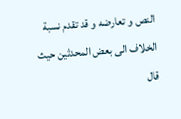النص و تعارضه و قد تقدم نسبة الخلاف الى بعض المحدثين حيث قال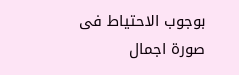بوجوب الاحتياط فى صورة اجمال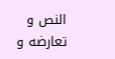النص و تعارضه و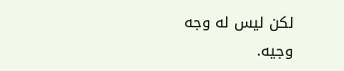لكن ليس له وجه وجيه.